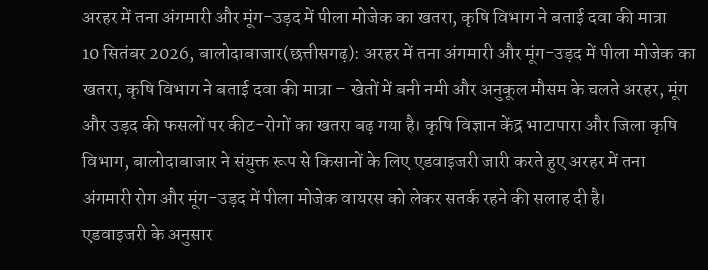अरहर में तना अंगमारी और मूंग-उड़द में पीला मोजेक का खतरा, कृषि विभाग ने बताई दवा की मात्रा
10 सितंबर 2026, बालोदाबाजार(छत्तीसगढ़): अरहर में तना अंगमारी और मूंग-उड़द में पीला मोजेक का खतरा, कृषि विभाग ने बताई दवा की मात्रा – खेतों में बनी नमी और अनुकूल मौसम के चलते अरहर, मूंग और उड़द की फसलों पर कीट-रोगों का खतरा बढ़ गया है। कृषि विज्ञान केंद्र भाटापारा और जिला कृषि विभाग, बालोदाबाजार ने संयुक्त रूप से किसानों के लिए एडवाइजरी जारी करते हुए अरहर में तना अंगमारी रोग और मूंग-उड़द में पीला मोजेक वायरस को लेकर सतर्क रहने की सलाह दी है।
एडवाइजरी के अनुसार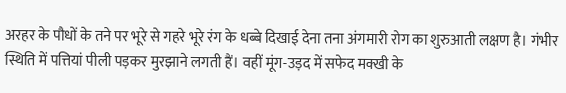अरहर के पौधों के तने पर भूरे से गहरे भूरे रंग के धब्बे दिखाई देना तना अंगमारी रोग का शुरुआती लक्षण है। गंभीर स्थिति में पत्तियां पीली पड़कर मुरझाने लगती हैं। वहीं मूंग-उड़द में सफेद मक्खी के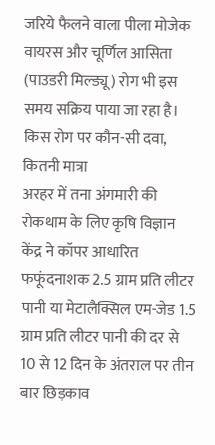जरिये फैलने वाला पीला मोजेक वायरस और चूर्णिल आसिता (पाउडरी मिल्ड्यू) रोग भी इस समय सक्रिय पाया जा रहा है।
किस रोग पर कौन-सी दवा, कितनी मात्रा
अरहर में तना अंगमारी की रोकथाम के लिए कृषि विज्ञान केंद्र ने कॉपर आधारित फफूंदनाशक 2.5 ग्राम प्रति लीटर पानी या मेटालैक्सिल एम-जेड 1.5 ग्राम प्रति लीटर पानी की दर से 10 से 12 दिन के अंतराल पर तीन बार छिड़काव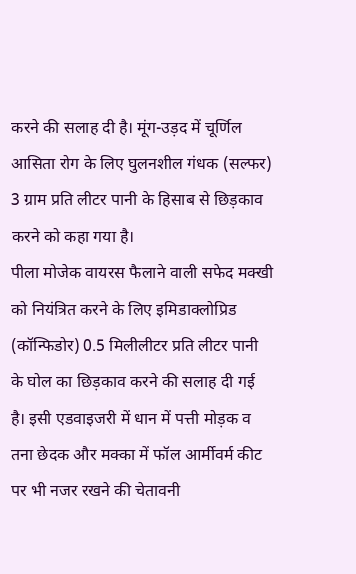करने की सलाह दी है। मूंग-उड़द में चूर्णिल आसिता रोग के लिए घुलनशील गंधक (सल्फर) 3 ग्राम प्रति लीटर पानी के हिसाब से छिड़काव करने को कहा गया है।
पीला मोजेक वायरस फैलाने वाली सफेद मक्खी को नियंत्रित करने के लिए इमिडाक्लोप्रिड (कॉन्फिडोर) 0.5 मिलीलीटर प्रति लीटर पानी के घोल का छिड़काव करने की सलाह दी गई है। इसी एडवाइजरी में धान में पत्ती मोड़क व तना छेदक और मक्का में फॉल आर्मीवर्म कीट पर भी नजर रखने की चेतावनी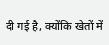दी गई है, क्योंकि खेतों में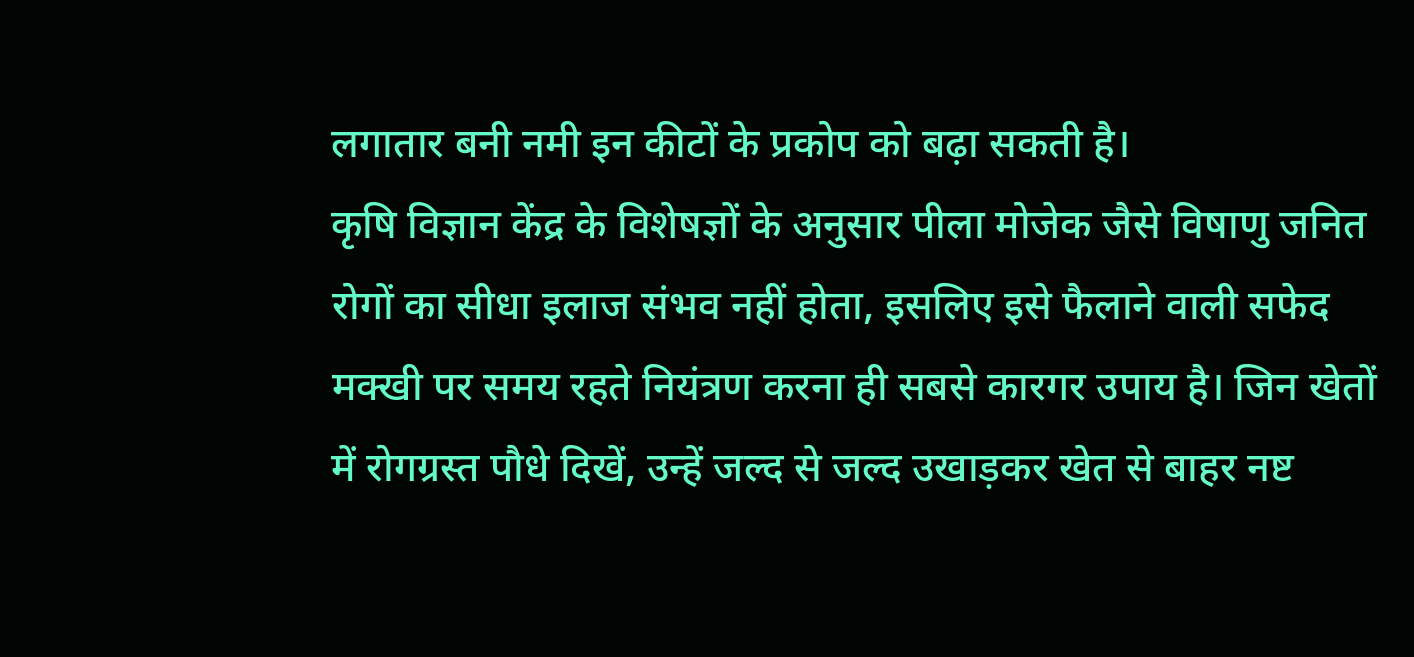लगातार बनी नमी इन कीटों के प्रकोप को बढ़ा सकती है।
कृषि विज्ञान केंद्र के विशेषज्ञों के अनुसार पीला मोजेक जैसे विषाणु जनित रोगों का सीधा इलाज संभव नहीं होता, इसलिए इसे फैलाने वाली सफेद मक्खी पर समय रहते नियंत्रण करना ही सबसे कारगर उपाय है। जिन खेतों में रोगग्रस्त पौधे दिखें, उन्हें जल्द से जल्द उखाड़कर खेत से बाहर नष्ट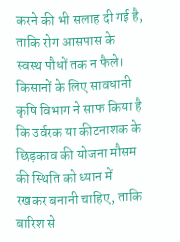करने की भी सलाह दी गई है, ताकि रोग आसपास के स्वस्थ पौधों तक न फैले।
किसानों के लिए सावधानी
कृषि विभाग ने साफ किया है कि उर्वरक या कीटनाशक के छिड़काव की योजना मौसम की स्थिति को ध्यान में रखकर बनानी चाहिए, ताकि बारिश से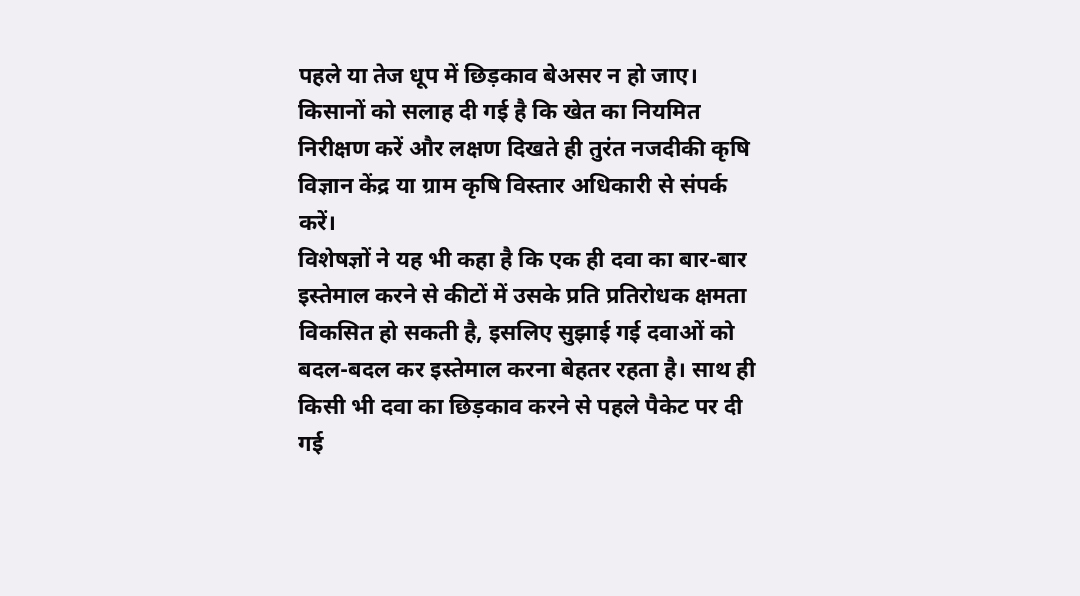पहले या तेज धूप में छिड़काव बेअसर न हो जाए। किसानों को सलाह दी गई है कि खेत का नियमित निरीक्षण करें और लक्षण दिखते ही तुरंत नजदीकी कृषि विज्ञान केंद्र या ग्राम कृषि विस्तार अधिकारी से संपर्क करें।
विशेषज्ञों ने यह भी कहा है कि एक ही दवा का बार-बार इस्तेमाल करने से कीटों में उसके प्रति प्रतिरोधक क्षमता विकसित हो सकती है, इसलिए सुझाई गई दवाओं को बदल-बदल कर इस्तेमाल करना बेहतर रहता है। साथ ही किसी भी दवा का छिड़काव करने से पहले पैकेट पर दी गई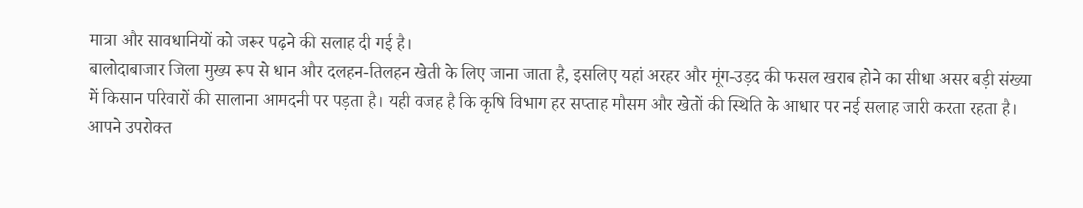मात्रा और सावधानियों को जरूर पढ़ने की सलाह दी गई है।
बालोदाबाजार जिला मुख्य रूप से धान और दलहन-तिलहन खेती के लिए जाना जाता है, इसलिए यहां अरहर और मूंग-उड़द की फसल खराब होने का सीधा असर बड़ी संख्या में किसान परिवारों की सालाना आमदनी पर पड़ता है। यही वजह है कि कृषि विभाग हर सप्ताह मौसम और खेतों की स्थिति के आधार पर नई सलाह जारी करता रहता है।
आपने उपरोक्त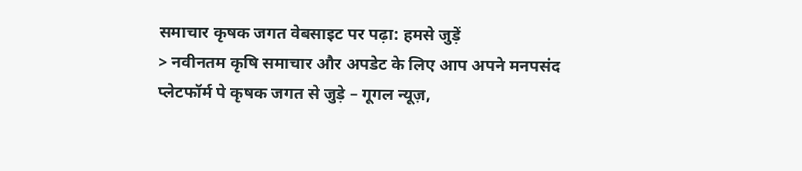समाचार कृषक जगत वेबसाइट पर पढ़ा: हमसे जुड़ें
> नवीनतम कृषि समाचार और अपडेट के लिए आप अपने मनपसंद प्लेटफॉर्म पे कृषक जगत से जुड़े – गूगल न्यूज़,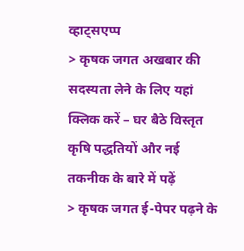व्हाट्सएप्प
> कृषक जगत अखबार की सदस्यता लेने के लिए यहां क्लिक करें – घर बैठे विस्तृत कृषि पद्धतियों और नई तकनीक के बारे में पढ़ें
> कृषक जगत ई-पेपर पढ़ने के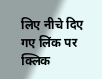लिए नीचे दिए गए लिंक पर क्लिक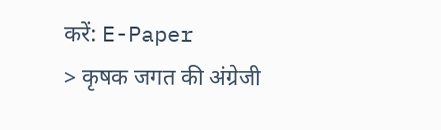करें: E-Paper
> कृषक जगत की अंग्रेजी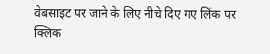वेबसाइट पर जाने के लिए नीचे दिए गए लिंक पर क्लिक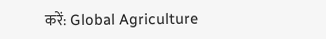करें: Global Agriculture